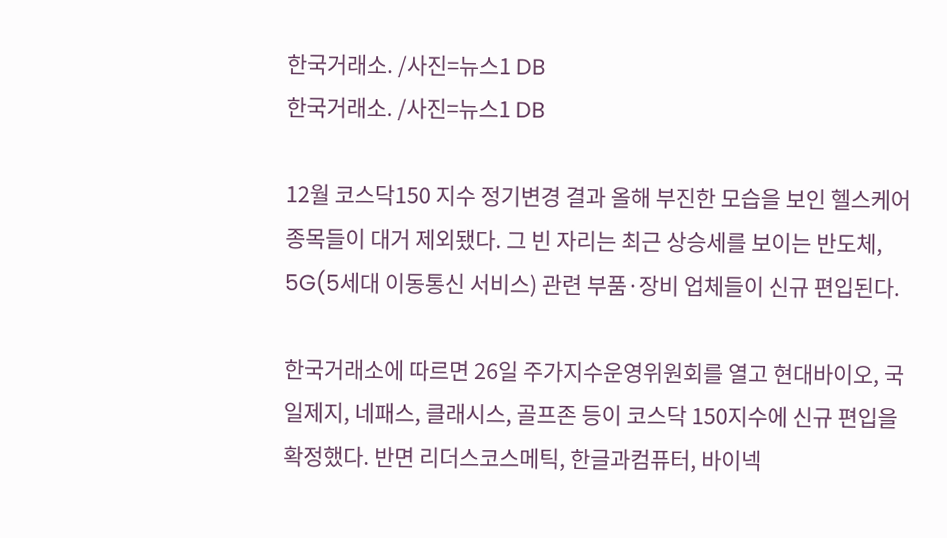한국거래소. /사진=뉴스1 DB
한국거래소. /사진=뉴스1 DB

12월 코스닥150 지수 정기변경 결과 올해 부진한 모습을 보인 헬스케어 종목들이 대거 제외됐다. 그 빈 자리는 최근 상승세를 보이는 반도체, 5G(5세대 이동통신 서비스) 관련 부품·장비 업체들이 신규 편입된다.

한국거래소에 따르면 26일 주가지수운영위원회를 열고 현대바이오, 국일제지, 네패스, 클래시스, 골프존 등이 코스닥 150지수에 신규 편입을 확정했다. 반면 리더스코스메틱, 한글과컴퓨터, 바이넥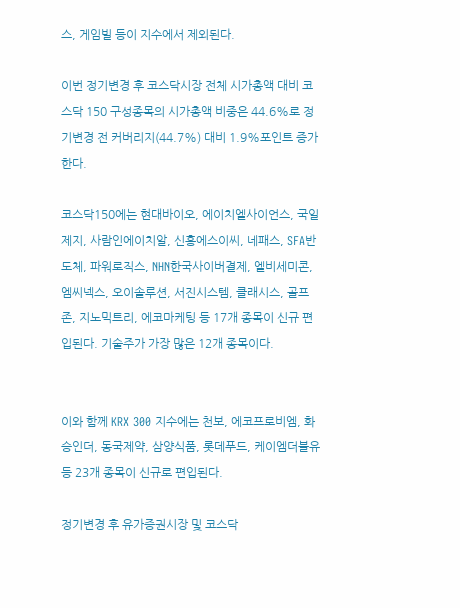스, 게임빌 등이 지수에서 제외된다.

이번 정기변경 후 코스닥시장 전체 시가총액 대비 코스닥 150 구성종목의 시가총액 비중은 44.6%로 정기변경 전 커버리지(44.7%) 대비 1.9%포인트 증가한다.

코스닥150에는 현대바이오, 에이치엘사이언스, 국일제지, 사람인에이치알, 신흥에스이씨, 네패스, SFA반도체, 파워로직스, NHN한국사이버결제, 엘비세미콘, 엠씨넥스, 오이솔루션, 서진시스템, 클래시스, 골프존, 지노믹트리, 에코마케팅 등 17개 종목이 신규 편입된다. 기술주가 가장 많은 12개 종목이다.


이와 함께 KRX 300 지수에는 천보, 에코프로비엠, 화승인더, 동국제약, 삼양식품, 롯데푸드, 케이엠더블유 등 23개 종목이 신규로 편입된다.

정기변경 후 유가증권시장 및 코스닥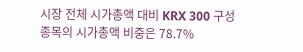시장 전체 시가총액 대비 KRX 300 구성종목의 시가총액 비중은 78.7%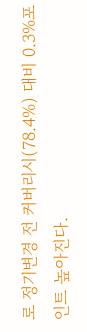로 정기변경 전 커버리시(78.4%) 대비 0.3%포인트 높아진다.